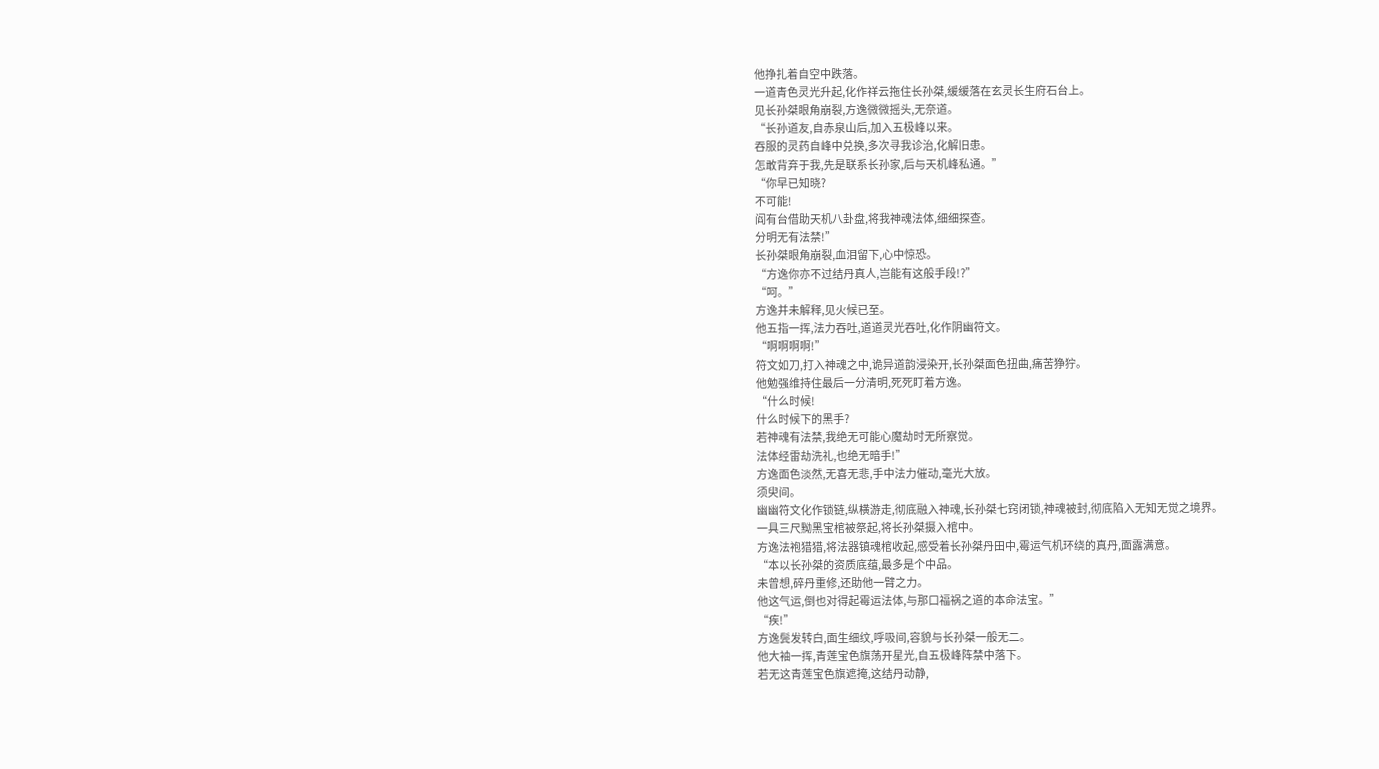他挣扎着自空中跌落。
一道青色灵光升起,化作祥云拖住长孙桀,缓缓落在玄灵长生府石台上。
见长孙桀眼角崩裂,方逸微微摇头,无奈道。
“长孙道友,自赤泉山后,加入五极峰以来。
吞服的灵药自峰中兑换,多次寻我诊治,化解旧患。
怎敢背弃于我,先是联系长孙家,后与天机峰私通。”
“你早已知晓?
不可能!
阎有台借助天机八卦盘,将我神魂法体,细细探查。
分明无有法禁!”
长孙桀眼角崩裂,血泪留下,心中惊恐。
“方逸你亦不过结丹真人,岂能有这般手段!?”
“呵。”
方逸并未解释,见火候已至。
他五指一挥,法力吞吐,道道灵光吞吐,化作阴幽符文。
“啊啊啊啊!”
符文如刀,打入神魂之中,诡异道韵浸染开,长孙桀面色扭曲,痛苦狰狞。
他勉强维持住最后一分清明,死死盯着方逸。
“什么时候!
什么时候下的黑手?
若神魂有法禁,我绝无可能心魔劫时无所察觉。
法体经雷劫洗礼,也绝无暗手!”
方逸面色淡然,无喜无悲,手中法力催动,毫光大放。
须臾间。
幽幽符文化作锁链,纵横游走,彻底融入神魂,长孙桀七窍闭锁,神魂被封,彻底陷入无知无觉之境界。
一具三尺黝黑宝棺被祭起,将长孙桀摄入棺中。
方逸法袍猎猎,将法器镇魂棺收起,感受着长孙桀丹田中,霉运气机环绕的真丹,面露满意。
“本以长孙桀的资质底蕴,最多是个中品。
未曾想,碎丹重修,还助他一臂之力。
他这气运,倒也对得起霉运法体,与那口福祸之道的本命法宝。”
“疾!”
方逸鬓发转白,面生细纹,呼吸间,容貌与长孙桀一般无二。
他大袖一挥,青莲宝色旗荡开星光,自五极峰阵禁中落下。
若无这青莲宝色旗遮掩,这结丹动静,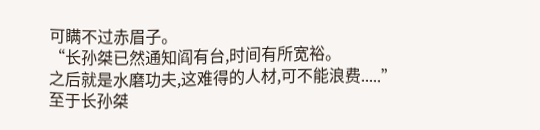可瞒不过赤眉子。
“长孙桀已然通知阎有台,时间有所宽裕。
之后就是水磨功夫,这难得的人材,可不能浪费.....”
至于长孙桀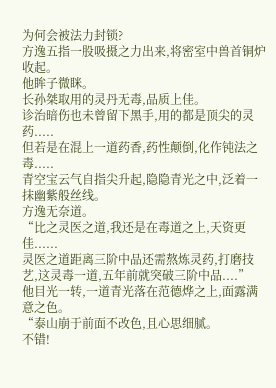为何会被法力封锁?
方逸五指一股吸摄之力出来,将密室中兽首铜炉收起。
他眸子微眯。
长孙桀取用的灵丹无毒,品质上佳。
诊治暗伤也未曾留下黑手,用的都是顶尖的灵药.....
但若是在混上一道药香,药性颠倒,化作钝法之毒.....
青空宝云气自指尖升起,隐隐青光之中,泛着一抹幽紫般丝线。
方逸无奈道。
“比之灵医之道,我还是在毒道之上,天资更佳......
灵医之道距离三阶中品还需熬炼灵药,打磨技艺,这灵毒一道,五年前就突破三阶中品....”
他目光一转,一道青光落在范德烨之上,面露满意之色。
“泰山崩于前面不改色,且心思细腻。
不错!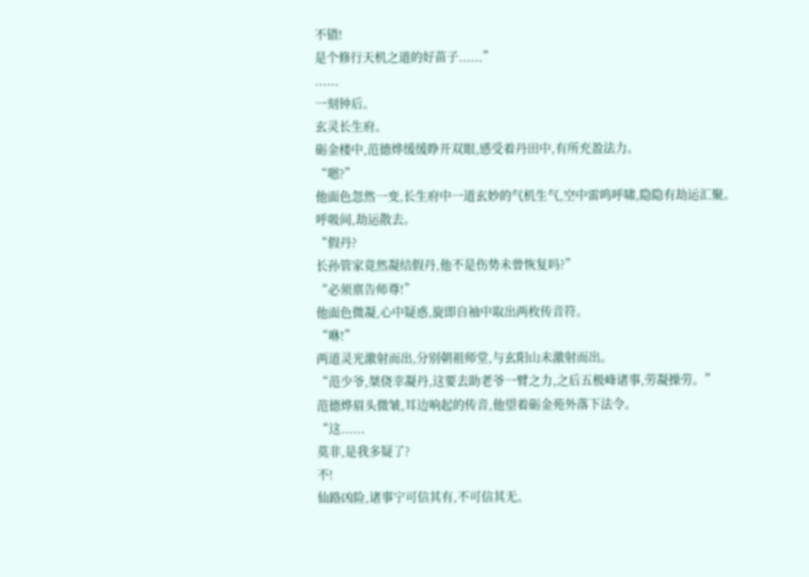不错!
是个修行天机之道的好苗子......”
......
一刻钟后。
玄灵长生府。
砺金楼中,范德烨缓缓睁开双眼,感受着丹田中,有所充盈法力。
“嗯?”
他面色忽然一变,长生府中一道玄妙的气机生气,空中雷鸣呼啸,隐隐有劫运汇聚。
呼吸间,劫运散去。
“假丹?
长孙管家竟然凝结假丹,他不是伤势未曾恢复吗?”
“必须禀告师尊!”
他面色微凝,心中疑惑,旋即自袖中取出两枚传音符。
“咻!”
两道灵光激射而出,分别朝祖师堂,与玄阳山未激射而出。
“范少爷,桀侥幸凝丹,这要去助老爷一臂之力,之后五极峰诸事,劳凝操劳。”
范德烨眉头微皱,耳边响起的传音,他望着砺金苑外落下法令。
“这......
莫非,是我多疑了?
不!
仙路凶险,诸事宁可信其有,不可信其无。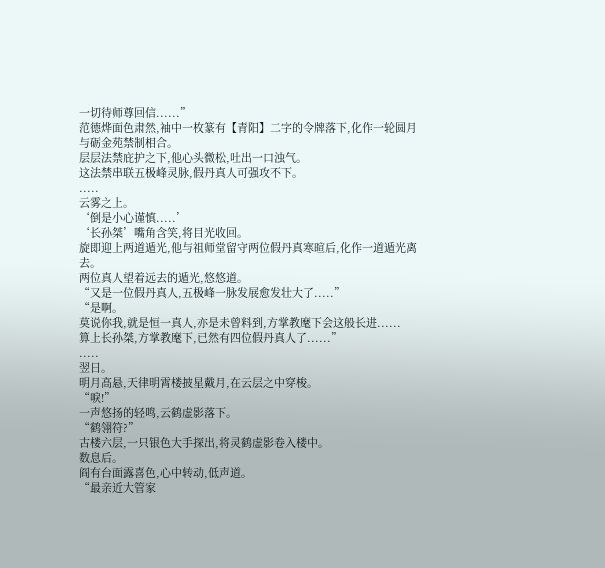一切待师尊回信......”
范德烨面色肃然,袖中一枚篆有【青阳】二字的令牌落下,化作一轮圆月与砺金苑禁制相合。
层层法禁庇护之下,他心头微松,吐出一口浊气。
这法禁串联五极峰灵脉,假丹真人可强攻不下。
.....
云雾之上。
‘倒是小心谨慎.....’
‘长孙桀’嘴角含笑,将目光收回。
旋即迎上两道遁光,他与祖师堂留守两位假丹真寒暄后,化作一道遁光离去。
两位真人望着远去的遁光,悠悠道。
“又是一位假丹真人,五极峰一脉发展愈发壮大了.....”
“是啊。
莫说你我,就是恒一真人,亦是未曾料到,方掌教麾下会这般长进......
算上长孙桀,方掌教麾下,已然有四位假丹真人了......”
.....
翌日。
明月高悬,天律明霄楼披星戴月,在云层之中穿梭。
“唳!”
一声悠扬的轻鸣,云鹤虚影落下。
“鹤翎符?”
古楼六层,一只银色大手探出,将灵鹤虚影卷入楼中。
数息后。
阎有台面露喜色,心中转动,低声道。
“最亲近大管家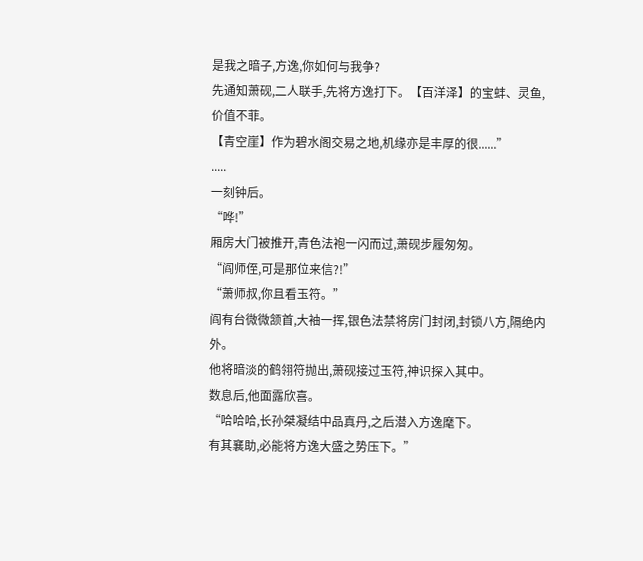是我之暗子,方逸,你如何与我争?
先通知萧砚,二人联手,先将方逸打下。【百洋泽】的宝蚌、灵鱼,价值不菲。
【青空崖】作为碧水阁交易之地,机缘亦是丰厚的很......”
.....
一刻钟后。
“哗!”
厢房大门被推开,青色法袍一闪而过,萧砚步履匆匆。
“阎师侄,可是那位来信?!”
“萧师叔,你且看玉符。”
阎有台微微颔首,大袖一挥,银色法禁将房门封闭,封锁八方,隔绝内外。
他将暗淡的鹤翎符抛出,萧砚接过玉符,神识探入其中。
数息后,他面露欣喜。
“哈哈哈,长孙桀凝结中品真丹,之后潜入方逸麾下。
有其襄助,必能将方逸大盛之势压下。”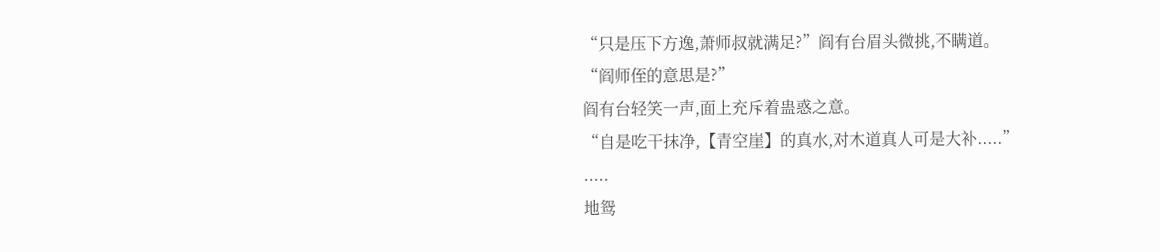“只是压下方逸,萧师叔就满足?”阎有台眉头微挑,不瞒道。
“阎师侄的意思是?”
阎有台轻笑一声,面上充斥着蛊惑之意。
“自是吃干抹净,【青空崖】的真水,对木道真人可是大补.....”
.....
地鸳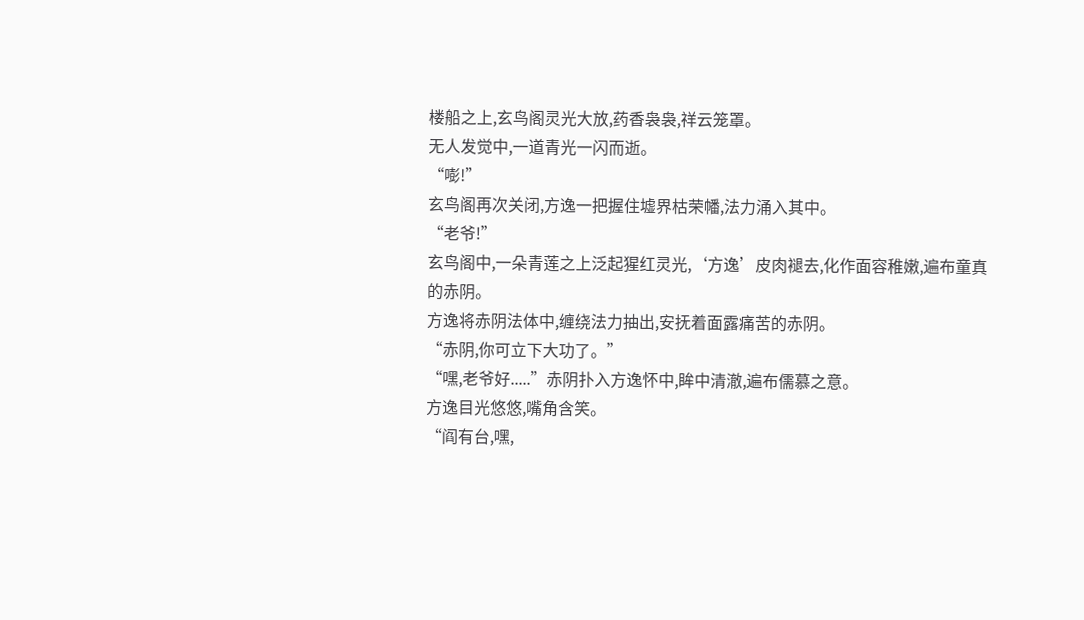楼船之上,玄鸟阁灵光大放,药香袅袅,祥云笼罩。
无人发觉中,一道青光一闪而逝。
“嘭!”
玄鸟阁再次关闭,方逸一把握住墟界枯荣幡,法力涌入其中。
“老爷!”
玄鸟阁中,一朵青莲之上泛起猩红灵光,‘方逸’皮肉褪去,化作面容稚嫩,遍布童真的赤阴。
方逸将赤阴法体中,缠绕法力抽出,安抚着面露痛苦的赤阴。
“赤阴,你可立下大功了。”
“嘿,老爷好.....”赤阴扑入方逸怀中,眸中清澈,遍布儒慕之意。
方逸目光悠悠,嘴角含笑。
“阎有台,嘿,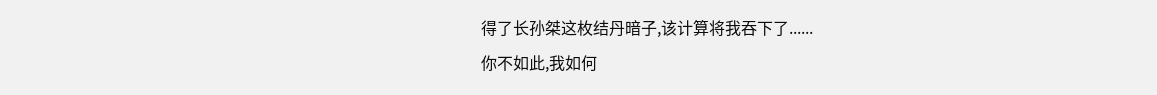得了长孙桀这枚结丹暗子,该计算将我吞下了......
你不如此,我如何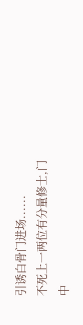引诱白骨门进场......
不死上一两位有分量修士,门中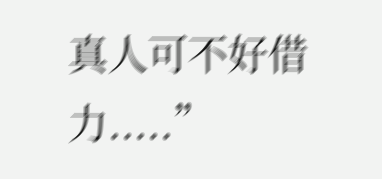真人可不好借力.....”